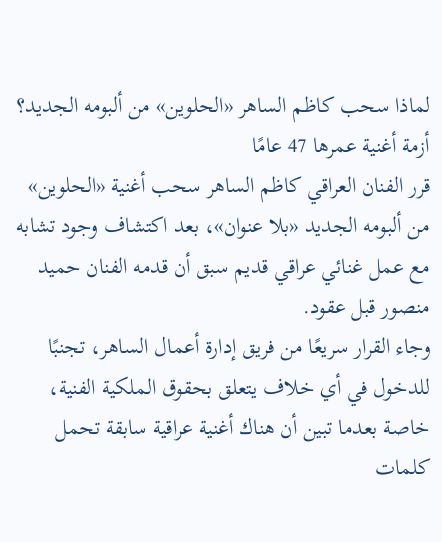لماذا سحب كاظم الساهر «الحلوين» من ألبومه الجديد؟ أزمة أغنية عمرها 47 عامًا
قرر الفنان العراقي كاظم الساهر سحب أغنية «الحلوين» من ألبومه الجديد «بلا عنوان»، بعد اكتشاف وجود تشابه مع عمل غنائي عراقي قديم سبق أن قدمه الفنان حميد منصور قبل عقود.
وجاء القرار سريعًا من فريق إدارة أعمال الساهر، تجنبًا للدخول في أي خلاف يتعلق بحقوق الملكية الفنية، خاصة بعدما تبين أن هناك أغنية عراقية سابقة تحمل كلمات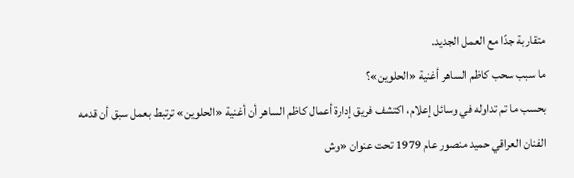متقاربة جدًا مع العمل الجديد.
ما سبب سحب كاظم الساهر أغنية «الحلوين»؟
بحسب ما تم تداوله في وسائل إعلام، اكتشف فريق إدارة أعمال كاظم الساهر أن أغنية «الحلوين» ترتبط بعمل سبق أن قدمه الفنان العراقي حميد منصور عام 1979 تحت عنوان «وش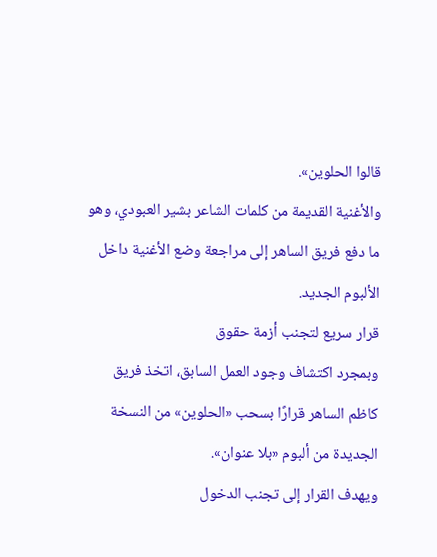قالوا الحلوين».
والأغنية القديمة من كلمات الشاعر بشير العبودي، وهو ما دفع فريق الساهر إلى مراجعة وضع الأغنية داخل الألبوم الجديد.
قرار سريع لتجنب أزمة حقوق
وبمجرد اكتشاف وجود العمل السابق، اتخذ فريق كاظم الساهر قرارًا بسحب «الحلوين» من النسخة الجديدة من ألبوم «بلا عنوان».
ويهدف القرار إلى تجنب الدخول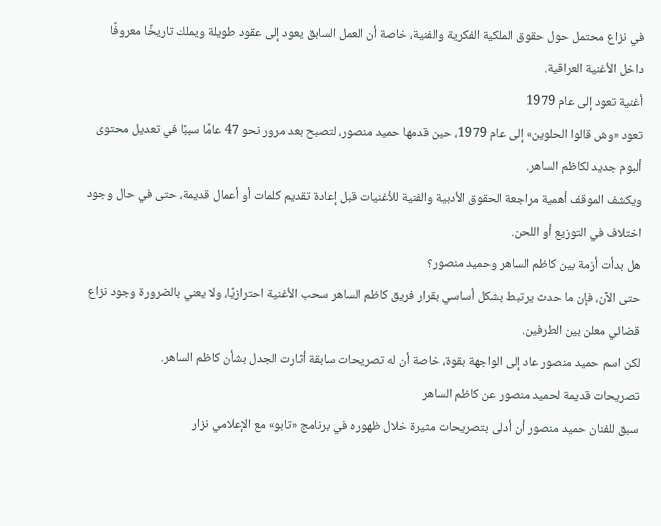في نزاع محتمل حول حقوق الملكية الفكرية والفنية، خاصة أن العمل السابق يعود إلى عقود طويلة ويملك تاريخًا معروفًا داخل الأغنية العراقية.
أغنية تعود إلى عام 1979
تعود «وش قالوا الحلوين» إلى عام 1979، حين قدمها حميد منصور، لتصبح بعد مرور نحو 47 عامًا سببًا في تعديل محتوى ألبوم جديد لكاظم الساهر.
ويكشف الموقف أهمية مراجعة الحقوق الأدبية والفنية للأغنيات قبل إعادة تقديم كلمات أو أعمال قديمة، حتى في حال وجود اختلاف في التوزيع أو اللحن.
هل بدأت أزمة بين كاظم الساهر وحميد منصور؟
حتى الآن، فإن ما حدث يرتبط بشكل أساسي بقرار فريق كاظم الساهر سحب الأغنية احترازيًا، ولا يعني بالضرورة وجود نزاع قضائي معلن بين الطرفين.
لكن اسم حميد منصور عاد إلى الواجهة بقوة، خاصة أن له تصريحات سابقة أثارت الجدل بشأن كاظم الساهر.
تصريحات قديمة لحميد منصور عن كاظم الساهر
سبق للفنان حميد منصور أن أدلى بتصريحات مثيرة خلال ظهوره في برنامج «تابو» مع الإعلامي نزار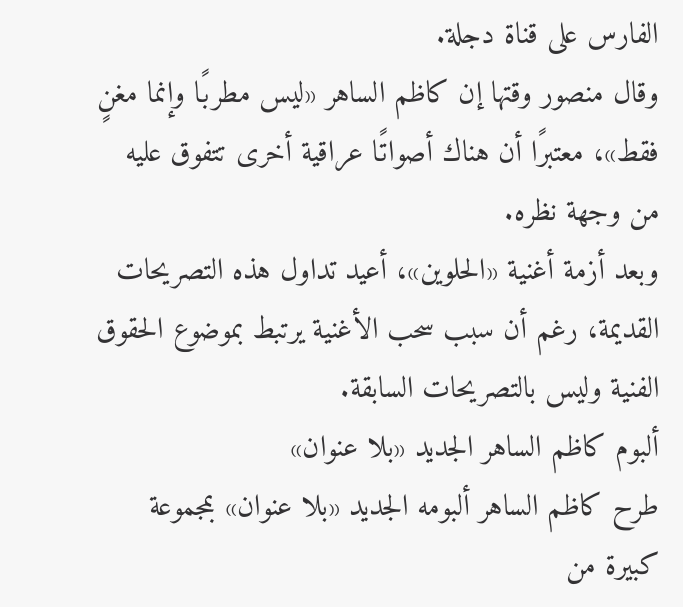الفارس على قناة دجلة.
وقال منصور وقتها إن كاظم الساهر «ليس مطربًا وإنما مغنٍ فقط»، معتبرًا أن هناك أصواتًا عراقية أخرى تتفوق عليه من وجهة نظره.
وبعد أزمة أغنية «الحلوين»، أعيد تداول هذه التصريحات القديمة، رغم أن سبب سحب الأغنية يرتبط بموضوع الحقوق الفنية وليس بالتصريحات السابقة.
ألبوم كاظم الساهر الجديد «بلا عنوان»
طرح كاظم الساهر ألبومه الجديد «بلا عنوان» بمجموعة كبيرة من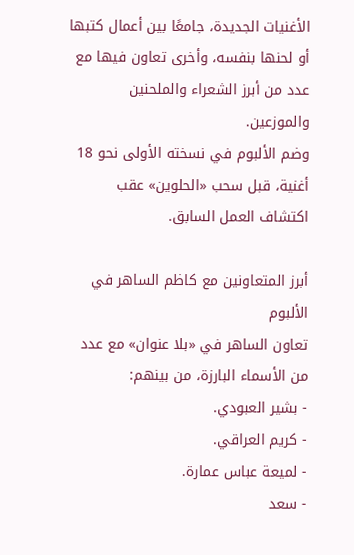الأغنيات الجديدة، جامعًا بين أعمال كتبها أو لحنها بنفسه، وأخرى تعاون فيها مع عدد من أبرز الشعراء والملحنين والموزعين.
وضم الألبوم في نسخته الأولى نحو 18 أغنية، قبل سحب «الحلوين» عقب اكتشاف العمل السابق.

أبرز المتعاونين مع كاظم الساهر في الألبوم
تعاون الساهر في «بلا عنوان» مع عدد من الأسماء البارزة، من بينهم:
- بشير العبودي.
- كريم العراقي.
- لميعة عباس عمارة.
- سعد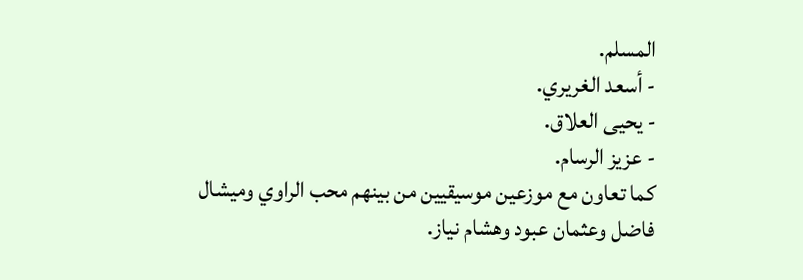المسلم.
- أسعد الغريري.
- يحيى العلاق.
- عزيز الرسام.
كما تعاون مع موزعين موسيقيين من بينهم محب الراوي وميشال فاضل وعثمان عبود وهشام نياز.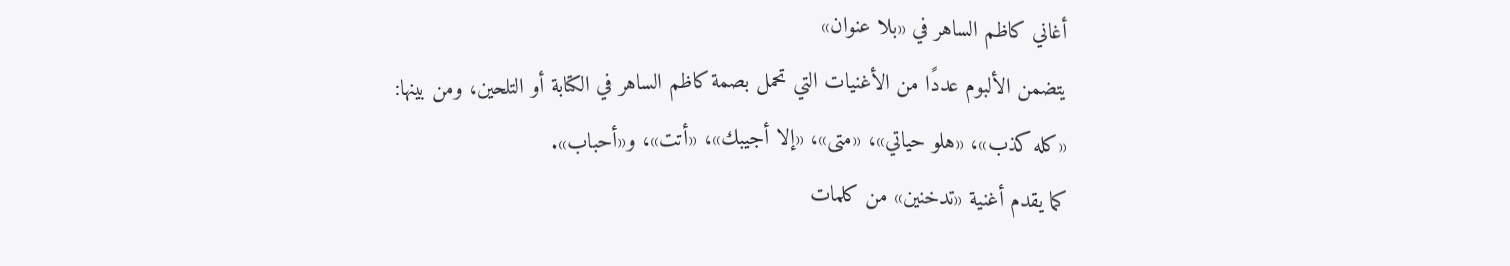أغاني كاظم الساهر في «بلا عنوان»
يتضمن الألبوم عددًا من الأغنيات التي تحمل بصمة كاظم الساهر في الكتابة أو التلحين، ومن بينها:
«كله كذب»، «هلو حياتي»، «متى»، «إلا أجيبك»، «أتت»، و«أحباب».
كما يقدم أغنية «تدخنين» من كلمات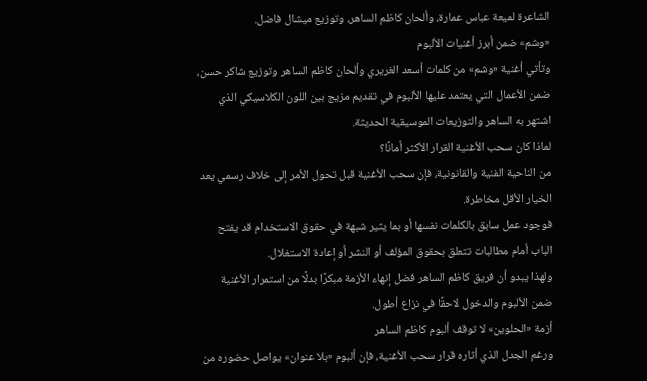الشاعرة لميعة عباس عمارة، وألحان كاظم الساهر، وتوزيع ميشال فاضل.
«وشم» ضمن أبرز أغنيات الألبوم
وتأتي أغنية «وشم» من كلمات أسعد الغريري وألحان كاظم الساهر وتوزيع شاكر حسن، ضمن الأعمال التي يعتمد عليها الألبوم في تقديم مزيج بين اللون الكلاسيكي الذي اشتهر به الساهر والتوزيعات الموسيقية الحديثة.
لماذا كان سحب الأغنية القرار الأكثر أمانًا؟
من الناحية الفنية والقانونية، فإن سحب الأغنية قبل تحول الأمر إلى خلاف رسمي يعد الخيار الأقل مخاطرة.
فوجود عمل سابق بالكلمات نفسها أو بما يثير شبهة في حقوق الاستخدام قد يفتح الباب أمام مطالبات تتعلق بحقوق المؤلف أو النشر أو إعادة الاستغلال.
ولهذا يبدو أن فريق كاظم الساهر فضل إنهاء الأزمة مبكرًا بدلًا من استمرار الأغنية ضمن الألبوم والدخول لاحقًا في نزاع أطول.
أزمة «الحلوين» لا توقف ألبوم كاظم الساهر
ورغم الجدل الذي أثاره قرار سحب الأغنية، فإن ألبوم «بلا عنوان» يواصل حضوره من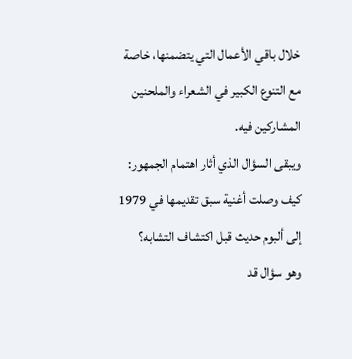خلال باقي الأعمال التي يتضمنها، خاصة مع التنوع الكبير في الشعراء والملحنين المشاركين فيه.
ويبقى السؤال الذي أثار اهتمام الجمهور: كيف وصلت أغنية سبق تقديمها في 1979 إلى ألبوم حديث قبل اكتشاف التشابه؟
وهو سؤال قد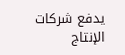يدفع شركات الإنتاج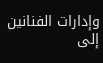وإدارات الفنانين إلى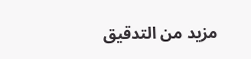مزيد من التدقيق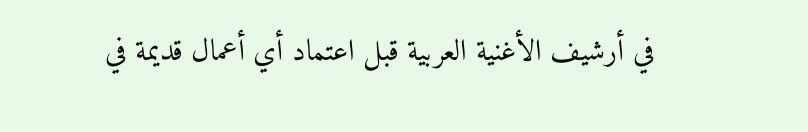في أرشيف الأغنية العربية قبل اعتماد أي أعمال قديمة في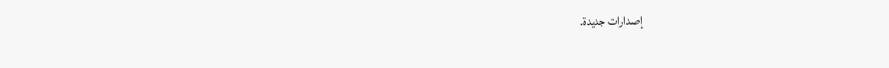إصدارات جديدة.